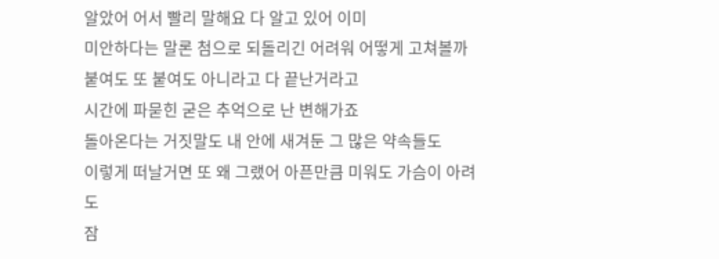알았어 어서 빨리 말해요 다 알고 있어 이미
미안하다는 말론 첨으로 되돌리긴 어려워 어떻게 고쳐볼까
붙여도 또 붙여도 아니라고 다 끝난거라고
시간에 파묻힌 굳은 추억으로 난 변해가죠
돌아온다는 거짓말도 내 안에 새겨둔 그 많은 약속들도
이렇게 떠날거면 또 왜 그랬어 아픈만큼 미워도 가슴이 아려도
잠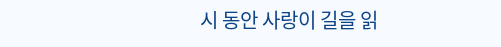시 동안 사랑이 길을 읽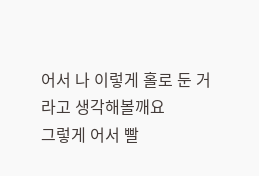어서 나 이렇게 홀로 둔 거라고 생각해볼깨요
그렇게 어서 빨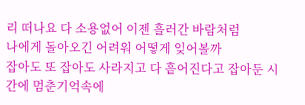리 떠나요 다 소용없어 이젠 흘러간 바람처럼
나에게 돌아오긴 어려워 어떻게 잊어볼까
잡아도 또 잡아도 사라지고 다 흩어진다고 잡아둔 시간에 멈춘기억속에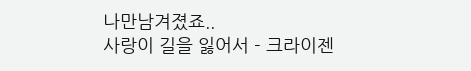나만남겨졌죠..
사랑이 길을 잃어서 - 크라이젠